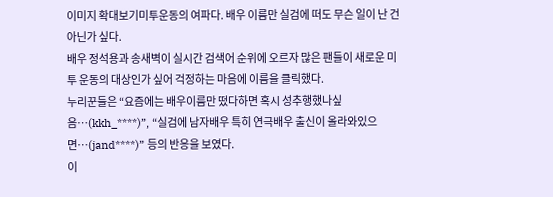이미지 확대보기미투운동의 여파다. 배우 이름만 실검에 떠도 무슨 일이 난 건 아닌가 싶다.
배우 정석용과 송새벽이 실시간 검색어 순위에 오르자 많은 팬들이 새로운 미투 운동의 대상인가 싶어 걱정하는 마음에 이름을 클릭했다.
누리꾼들은 “요즘에는 배우이름만 떴다하면 혹시 성추행했나싶음…(kkh_****)”, “실검에 남자배우 특히 연극배우 출신이 올라와있으면…(jand****)” 등의 반응을 보였다.
이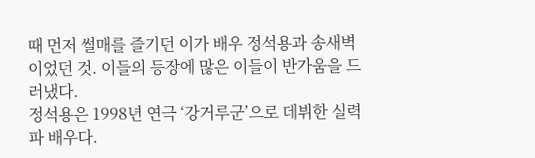때 먼저 썰매를 즐기던 이가 배우 정석용과 송새벽이었던 것. 이들의 등장에 많은 이들이 반가움을 드러냈다.
정석용은 1998년 연극 ‘강거루군’으로 데뷔한 실력파 배우다.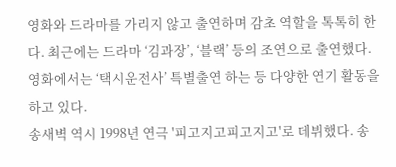영화와 드라마를 가리지 않고 출연하며 감초 역할을 톡톡히 한다. 최근에는 드라마 ‘김과장’, ‘블랙’ 등의 조연으로 출연했다. 영화에서는 ‘택시운전사’ 특별출연 하는 등 다양한 연기 활동을 하고 있다.
송새벽 역시 1998년 연극 '피고지고피고지고'로 데뷔했다. 송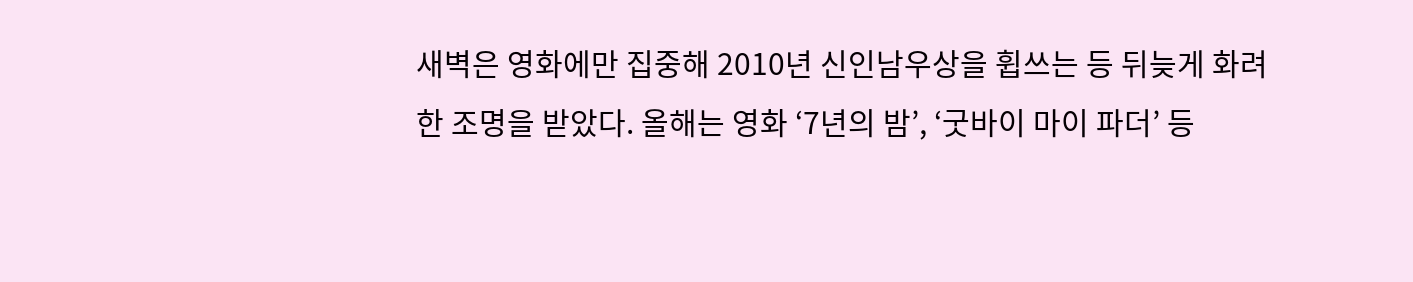새벽은 영화에만 집중해 2010년 신인남우상을 휩쓰는 등 뒤늦게 화려한 조명을 받았다. 올해는 영화 ‘7년의 밤’, ‘굿바이 마이 파더’ 등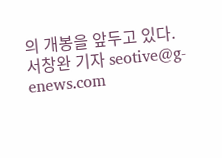의 개봉을 앞두고 있다.
서창완 기자 seotive@g-enews.com